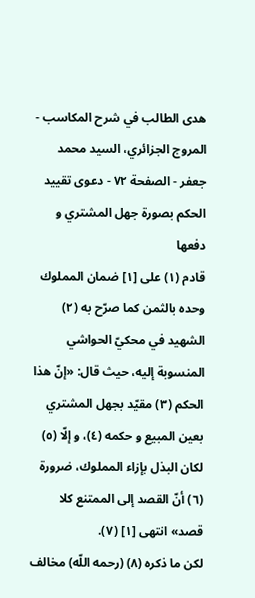هدى الطالب في شرح المكاسب - المروج الجزائري، السيد محمد جعفر - الصفحة ٧٢ - دعوى تقييد الحكم بصورة جهل المشتري و دفعها
قادم (١) على [١] ضمان المملوك وحده بالثمن كما صرّح به (٢) الشهيد في محكيّ الحواشي المنسوبة إليه، حيث قال: «إنّ هذا الحكم (٣) مقيّد بجهل المشتري بعين المبيع و حكمه (٤)، و إلّا (٥) لكان البذل بإزاء المملوك، ضرورة (٦) أنّ القصد إلى الممتنع كلا قصد» انتهى [١] (٧).
لكن ما ذكره (٨) (رحمه اللّه) مخالف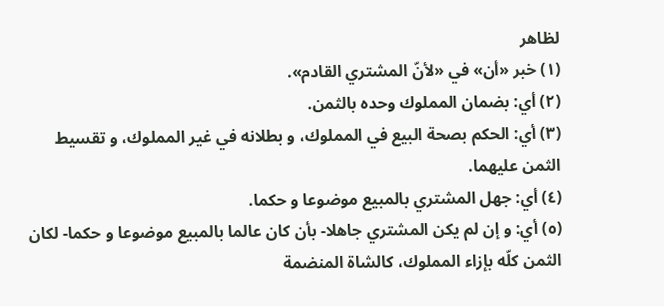لظاهر
(١) خبر «أن» في «لأنّ المشتري القادم».
(٢) أي: بضمان المملوك وحده بالثمن.
(٣) أي: الحكم بصحة البيع في المملوك، و بطلانه في غير المملوك، و تقسيط الثمن عليهما.
(٤) أي: جهل المشتري بالمبيع موضوعا و حكما.
(٥) أي: و إن لم يكن المشتري جاهلا- بأن كان عالما بالمبيع موضوعا و حكما- لكان الثمن كلّه بإزاء المملوك، كالشاة المنضمة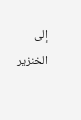إلى الخنزير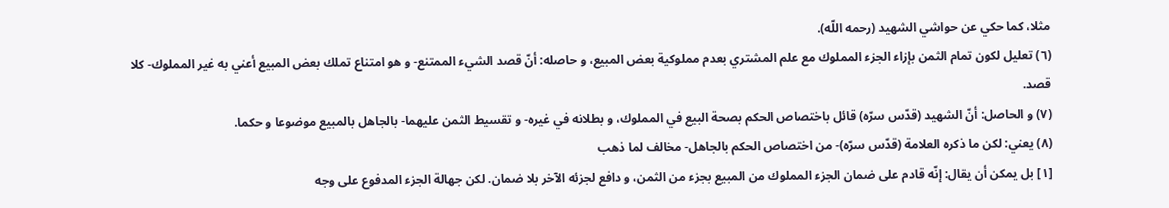مثلا، كما حكي عن حواشي الشهيد (رحمه اللّه).
(٦) تعليل لكون تمام الثمن بإزاء الجزء المملوك مع علم المشتري بعدم مملوكية بعض المبيع، و حاصله: أنّ قصد الشيء الممتنع- و هو امتناع تملك بعض المبيع أعني به غير المملوك- كلا قصد.
(٧) و الحاصل: أنّ الشهيد (قدّس سرّه) قائل باختصاص الحكم بصحة البيع في المملوك، و بطلانه في غيره- و تقسيط الثمن عليهما- بالجاهل بالمبيع موضوعا و حكما.
(٨) يعني: لكن ما ذكره العلامة (قدّس سرّه)- من اختصاص الحكم بالجاهل- مخالف لما ذهب
[١] بل يمكن أن يقال: إنّه قادم على ضمان الجزء المملوك من المبيع بجزء من الثمن، و دافع لجزئه الآخر بلا ضمان. لكن جهالة الجزء المدفوع على وجه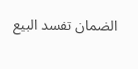الضمان تفسد البيع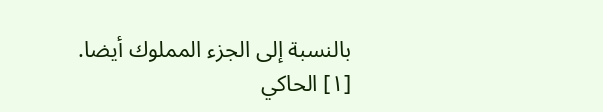بالنسبة إلى الجزء المملوك أيضا.
[١] الحاكي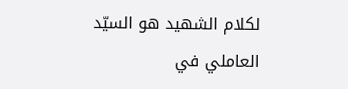لكلام الشهيد هو السيّد العاملي في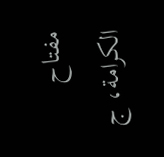مفتاح الكرامة، ج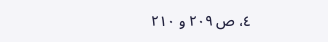٤، ص ٢٠٩ و ٢١٠